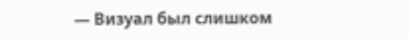— Визуал был слишком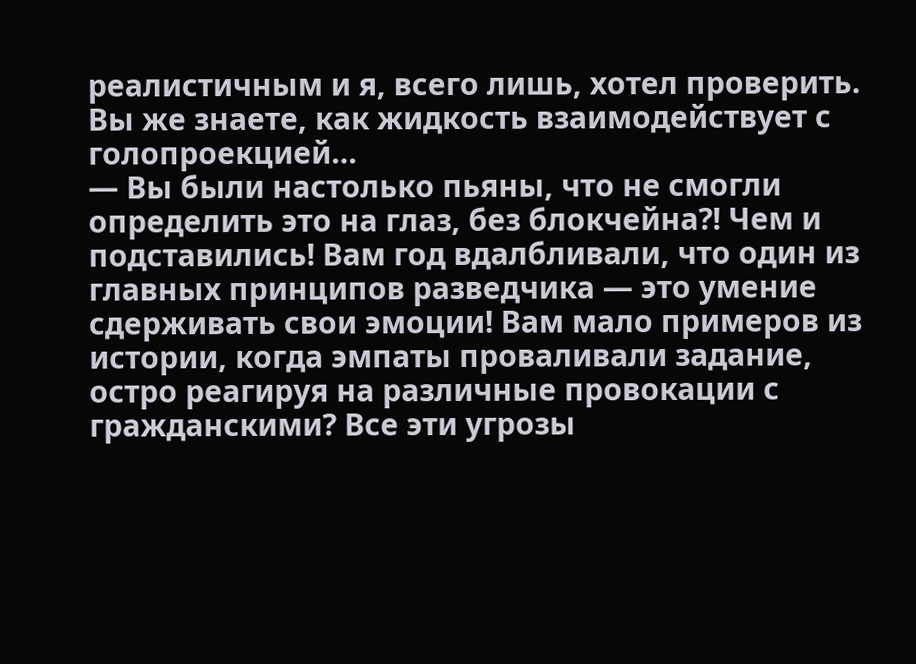реалистичным и я, всего лишь, хотел проверить. Вы же знаете, как жидкость взаимодействует с голопроекцией…
— Вы были настолько пьяны, что не смогли определить это на глаз, без блокчейна?! Чем и подставились! Вам год вдалбливали, что один из главных принципов разведчика — это умение сдерживать свои эмоции! Вам мало примеров из истории, когда эмпаты проваливали задание, остро реагируя на различные провокации с гражданскими? Все эти угрозы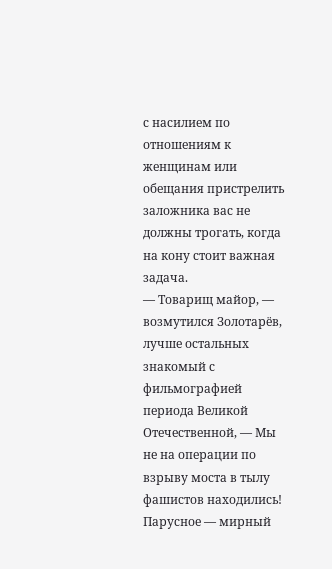с насилием по отношениям к женщинам или обещания пристрелить заложника вас не должны трогать, когда на кону стоит важная задача.
— Товарищ майор, — возмутился Золотарёв, лучше остальных знакомый с фильмографией периода Великой Отечественной, — Мы не на операции по взрыву моста в тылу фашистов находились! Парусное — мирный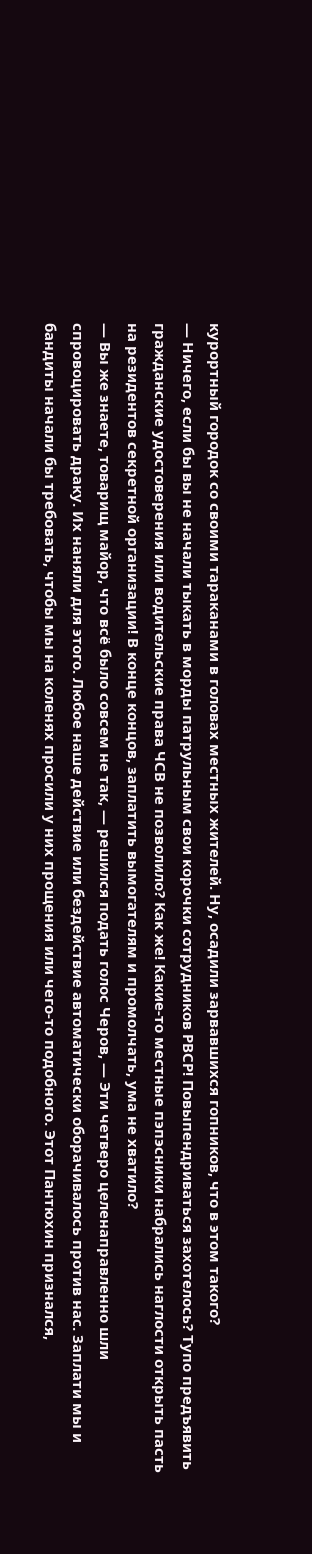курортный городок со своими тараканами в головах местных жителей. Ну, осадили зарвавшихся гопников, что в этом такого?
— Ничего, если бы вы не начали тыкать в морды патрульным свои корочки сотрудников РВСР! Повыпендриваться захотелось? Тупо предъявить гражданские удостоверения или водительские права ЧСВ не позволило? Как же! Какие-то местные пэпэсники набрались наглости открыть пасть на резидентов секретной организации! В конце концов, заплатить вымогателям и промолчать, ума не хватило?
— Вы же знаете, товарищ майор, что всё было совсем не так, — решился подать голос Черов, — Эти четверо целенаправленно шли спровоцировать драку. Их наняли для этого. Любое наше действие или бездействие автоматически оборачивалось против нас. Заплати мы и бандиты начали бы требовать, чтобы мы на коленях просили у них прощения или чего-то подобного. Этот Пантюхин признался,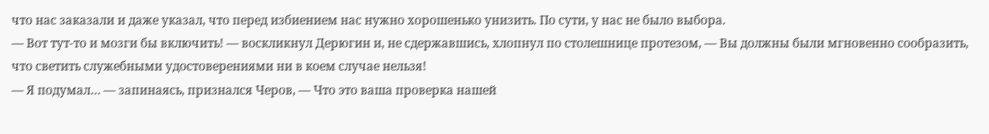что нас заказали и даже указал, что перед избиением нас нужно хорошенько унизить. По сути, у нас не было выбора.
— Вот тут-то и мозги бы включить! — воскликнул Дерюгин и, не сдержавшись, хлопнул по столешнице протезом, — Вы должны были мгновенно сообразить, что светить служебными удостоверениями ни в коем случае нельзя!
— Я подумал… — запинаясь, признался Черов, — Что это ваша проверка нашей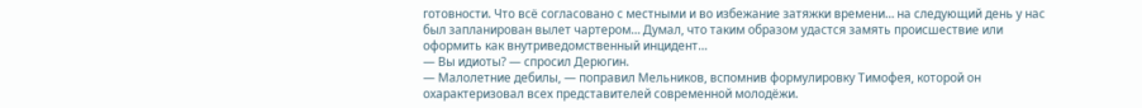готовности. Что всё согласовано с местными и во избежание затяжки времени… на следующий день у нас был запланирован вылет чартером… Думал, что таким образом удастся замять происшествие или оформить как внутриведомственный инцидент…
— Вы идиоты? — спросил Дерюгин.
— Малолетние дебилы, — поправил Мельников, вспомнив формулировку Тимофея, которой он охарактеризовал всех представителей современной молодёжи.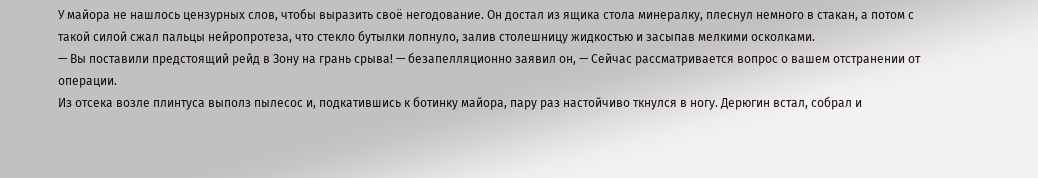У майора не нашлось цензурных слов, чтобы выразить своё негодование. Он достал из ящика стола минералку, плеснул немного в стакан, а потом с такой силой сжал пальцы нейропротеза, что стекло бутылки лопнуло, залив столешницу жидкостью и засыпав мелкими осколками.
— Вы поставили предстоящий рейд в Зону на грань срыва! — безапелляционно заявил он, — Сейчас рассматривается вопрос о вашем отстранении от операции.
Из отсека возле плинтуса выполз пылесос и, подкатившись к ботинку майора, пару раз настойчиво ткнулся в ногу. Дерюгин встал, собрал и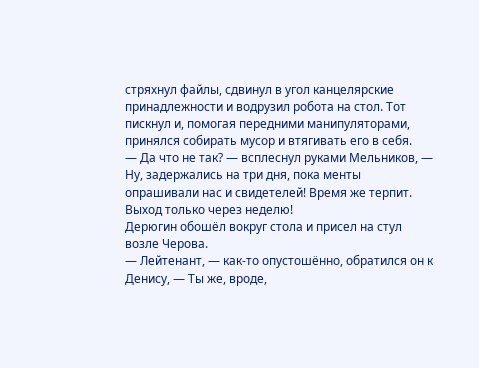стряхнул файлы, сдвинул в угол канцелярские принадлежности и водрузил робота на стол. Тот пискнул и, помогая передними манипуляторами, принялся собирать мусор и втягивать его в себя.
— Да что не так? — всплеснул руками Мельников, — Ну, задержались на три дня, пока менты опрашивали нас и свидетелей! Время же терпит. Выход только через неделю!
Дерюгин обошёл вокруг стола и присел на стул возле Черова.
— Лейтенант, — как-то опустошённо, обратился он к Денису, — Ты же, вроде,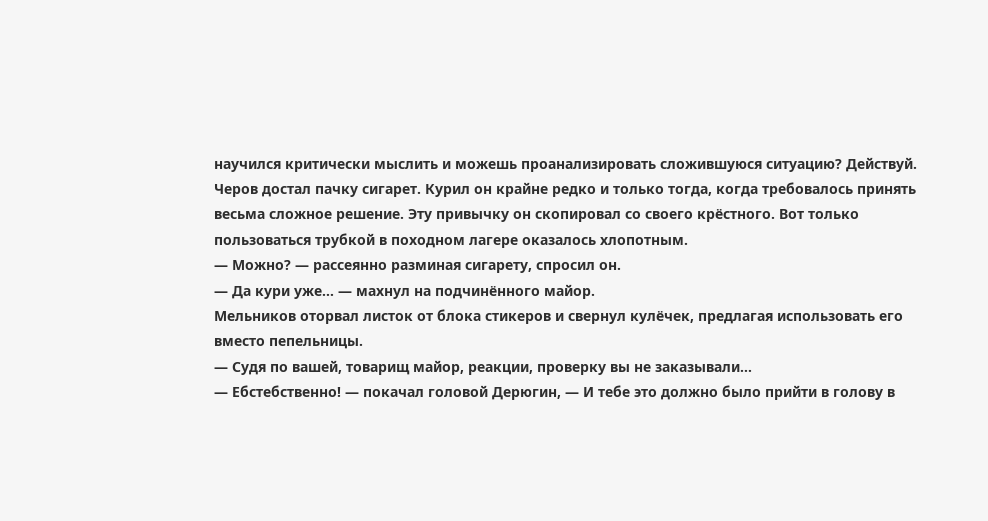научился критически мыслить и можешь проанализировать сложившуюся ситуацию? Действуй.
Черов достал пачку сигарет. Курил он крайне редко и только тогда, когда требовалось принять весьма сложное решение. Эту привычку он скопировал со своего крёстного. Вот только пользоваться трубкой в походном лагере оказалось хлопотным.
— Можно? — рассеянно разминая сигарету, спросил он.
— Да кури уже… — махнул на подчинённого майор.
Мельников оторвал листок от блока стикеров и свернул кулёчек, предлагая использовать его вместо пепельницы.
— Судя по вашей, товарищ майор, реакции, проверку вы не заказывали…
— Ебстебственно! — покачал головой Дерюгин, — И тебе это должно было прийти в голову в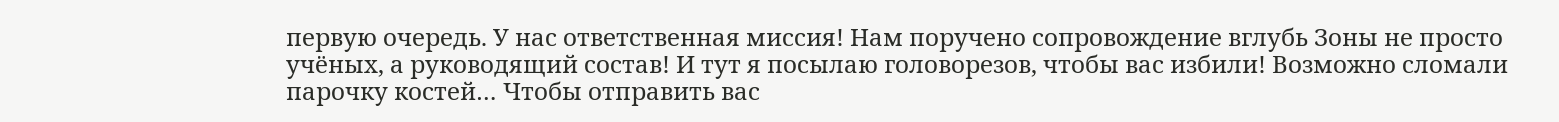первую очередь. У нас ответственная миссия! Нам поручено сопровождение вглубь Зоны не просто учёных, а руководящий состав! И тут я посылаю головорезов, чтобы вас избили! Возможно сломали парочку костей… Чтобы отправить вас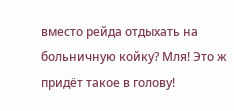вместо рейда отдыхать на больничную койку? Мля! Это ж придёт такое в голову!